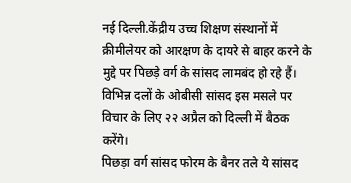नई दिल्ली.केंद्रीय उच्च शिक्षण संस्थानों में क्रीमीलेयर को आरक्षण के दायरे से बाहर करने के मुद्दे पर पिछड़े वर्ग के सांसद लामबंद हो रहे हैं। विभिन्न दलों के ओबीसी सांसद इस मसले पर विचार के लिए २२ अप्रैल को दिल्ली में बैठक करेंगे।
पिछड़ा वर्ग सांसद फोरम के बैनर तले ये सांसद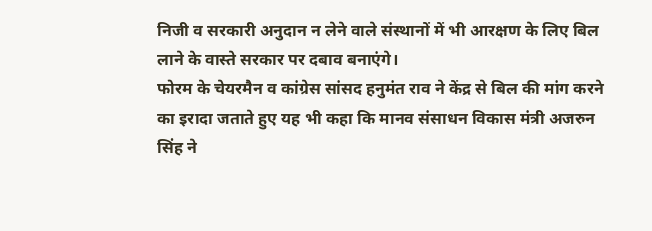निजी व सरकारी अनुदान न लेने वाले संस्थानों में भी आरक्षण के लिए बिल लाने के वास्ते सरकार पर दबाव बनाएंगे।
फोरम के चेयरमैन व कांग्रेस सांसद हनुमंत राव ने केंद्र से बिल की मांग करने का इरादा जताते हुए यह भी कहा कि मानव संसाधन विकास मंत्री अजरुन सिंह ने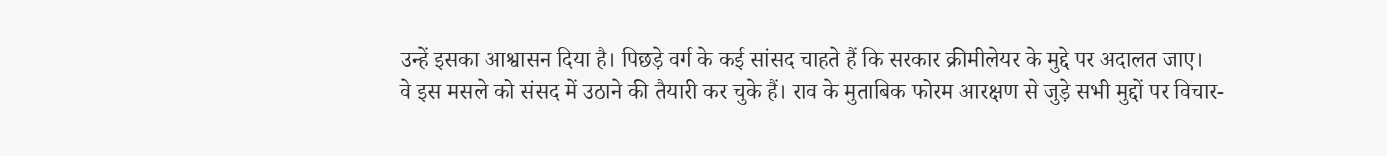उन्हें इसका आश्वासन दिया है। पिछड़े वर्ग के कई सांसद चाहते हैं कि सरकार क्रीमीलेयर के मुद्दे पर अदालत जाए।
वे इस मसले को संसद में उठाने की तैयारी कर चुके हैं। राव के मुताबिक फोरम आरक्षण से जुड़े सभी मुद्दों पर विचार-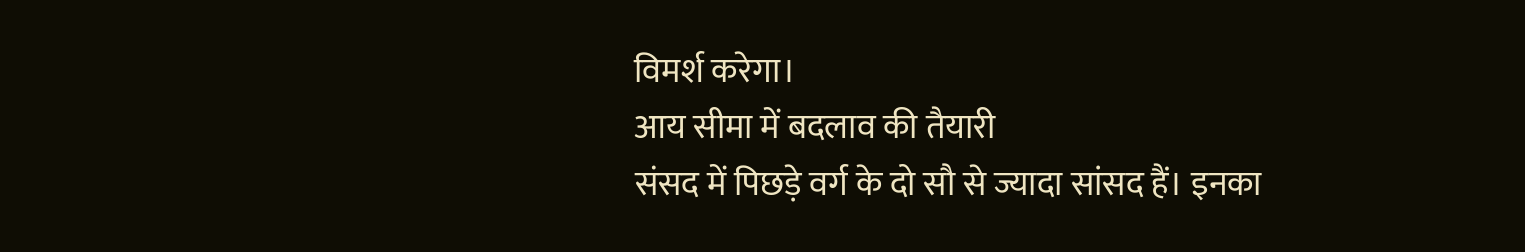विमर्श करेगा।
आय सीमा में बदलाव की तैयारी
संसद में पिछड़े वर्ग के दो सौ से ज्यादा सांसद हैं। इनका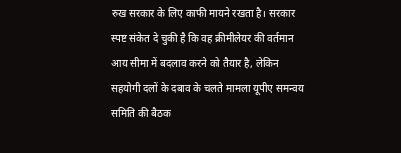रुख सरकार के लिए काफी मायने रखता है। सरकार स्पष्ट संकेत दे चुकी है कि वह क्रीमीलेयर की वर्तमान आय सीमा में बदलाव करने को तैयार है, लेकिन सहयोगी दलों के दबाव के चलते मामला यूपीए समन्वय समिति की बैठक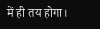में ही तय होगा।